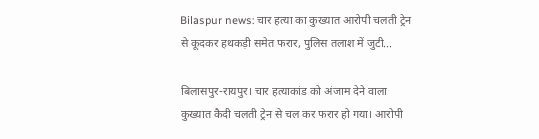Bilaspur news: चार हत्या का कुख्यात आरोपी चलती ट्रेन से कूदकर हथकड़ी समेत फरार, पुलिस तलाश में जुटी...

बिलासपुर-रायपुर। चार हत्याकांड को अंजाम देने वाला कुख्यात कैदी चलती ट्रेन से चल कर फरार हो गया। आरोपी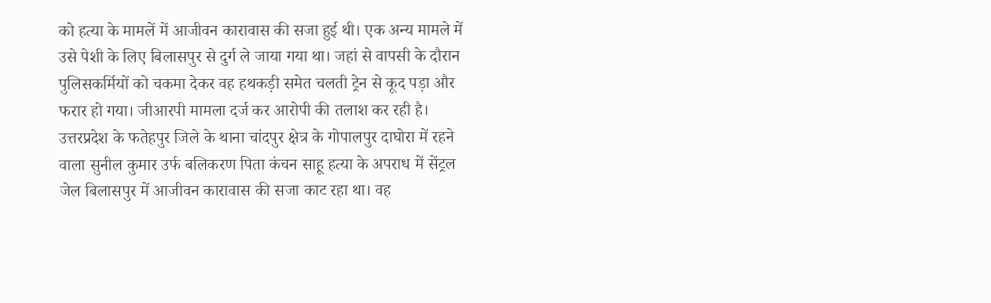को हत्या के मामलें में आजीवन कारावास की सजा हुई थी। एक अन्य मामले में उसे पेशी के लिए बिलासपुर से दुर्ग ले जाया गया था। जहां से वापसी के दौरान पुलिसकर्मियों को चकमा देकर वह हथकड़ी समेत चलती ट्रेन से कूद पड़ा और फरार हो गया। जीआरपी मामला दर्ज कर आरोपी की तलाश कर रही है।
उत्तरप्रदेश के फतेहपुर जिले के थाना चांदपुर क्षेत्र के गोपालपुर दाघोरा में रहने वाला सुनील कुमार उर्फ बलिकरण पिता कंचन साहू हत्या के अपराध में सेंट्रल जेल बिलासपुर में आजीवन कारावास की सजा काट रहा था। वह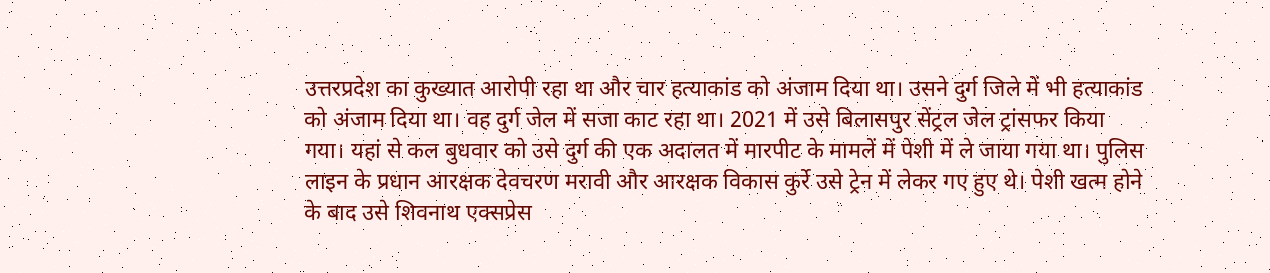उत्तरप्रदेश का कुख्यात आरोपी रहा था और चार हत्याकांड को अंजाम दिया था। उसने दुर्ग जिले में भी हत्याकांड को अंजाम दिया था। वह दुर्ग जेल में सजा काट रहा था। 2021 में उसे बिलासपुर सेंट्रल जेल ट्रांसफर किया गया। यहां से कल बुधवार को उसे दुर्ग की एक अदालत में मारपीट के मामलें में पेशी में ले जाया गया था। पुलिस लाइन के प्रधान आरक्षक देवचरण मरावी और आरक्षक विकास कुर्रे उसे ट्रेन में लेकर गए हुए थे। पेशी खत्म होने के बाद उसे शिवनाथ एक्सप्रेस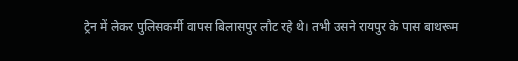ट्रेन में लेकर पुलिसकर्मी वापस बिलासपुर लौट रहे थे। तभी उसने रायपुर के पास बाथरूम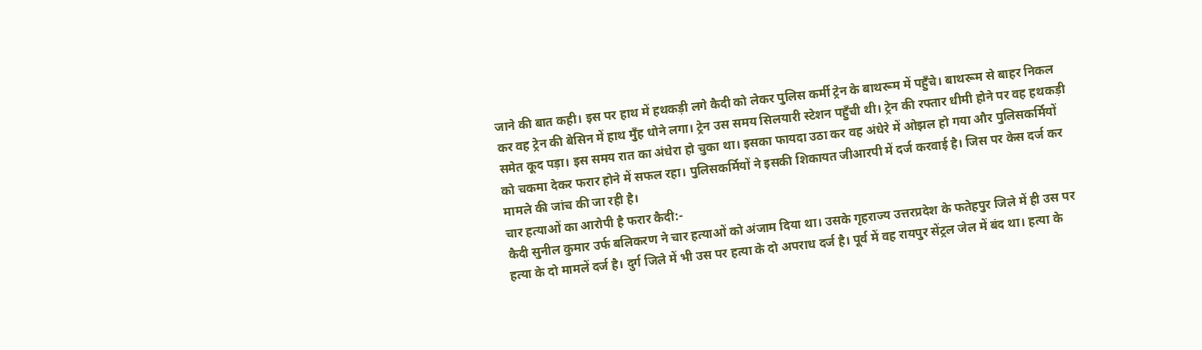जाने की बात कही। इस पर हाथ में हथकड़ी लगे कैदी को लेकर पुलिस कर्मी ट्रेन के बाथरूम में पहुँचे। बाथरूम से बाहर निकल कर वह ट्रेन की बेसिन में हाथ मुँह धोने लगा। ट्रेन उस समय सिलयारी स्टेशन पहुँची थी। ट्रेन की रफ्तार धीमी होने पर वह हथकड़ी समेत कूद पड़ा। इस समय रात का अंधेरा हो चुका था। इसका फायदा उठा कर वह अंधेरे में ओझल हो गया और पुलिसकर्मियों को चकमा देकर फरार होने में सफल रहा। पुलिसकर्मियों ने इसकी शिकायत जीआरपी में दर्ज करवाई है। जिस पर केस दर्ज कर मामले की जांच की जा रही है।
चार हत्याओं का आरोपी है फरार कैदी:-
कैदी सुनील कुमार उर्फ बलिकरण ने चार हत्याओं को अंजाम दिया था। उसके गृहराज्य उत्तरप्रदेश के फतेहपुर जिले में ही उस पर हत्या के दो मामलें दर्ज है। दुर्ग जिले में भी उस पर हत्या के दो अपराध दर्ज है। पूर्व में वह रायपुर सेंट्रल जेल में बंद था। हत्या के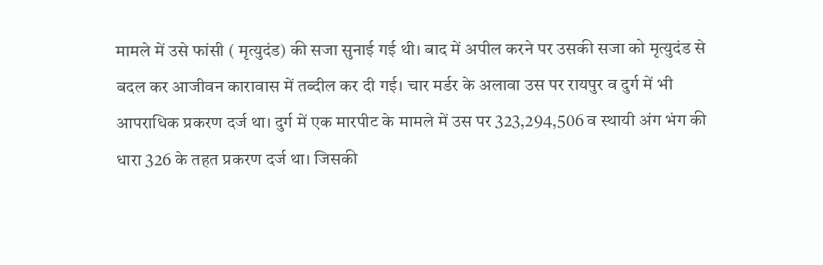मामले में उसे फांसी ( मृत्युदंड) की सजा सुनाई गई थी। बाद में अपील करने पर उसकी सजा को मृत्युदंड से बदल कर आजीवन कारावास में तब्दील कर दी गई। चार मर्डर के अलावा उस पर रायपुर व दुर्ग में भी आपराधिक प्रकरण दर्ज था। दुर्ग में एक मारपीट के मामले में उस पर 323,294,506 व स्थायी अंग भंग की धारा 326 के तहत प्रकरण दर्ज था। जिसकी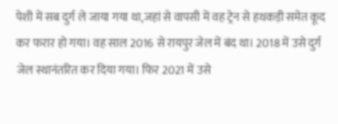पेशी में सब दुर्ग ले जाया गया था,जहां से वापसी में वह ट्रेन से हथकड़ी समेत कूद कर फरार हो गया। वह साल 2016 से रायपुर जेल में बंद था। 2018 में उसे दुर्ग जेल स्थानंतरित कर दिया गया। फिर 2021 में उसे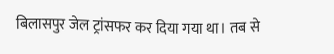बिलासपुर जेल ट्रांसफर कर दिया गया था। तब से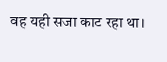वह यही सजा काट रहा था।